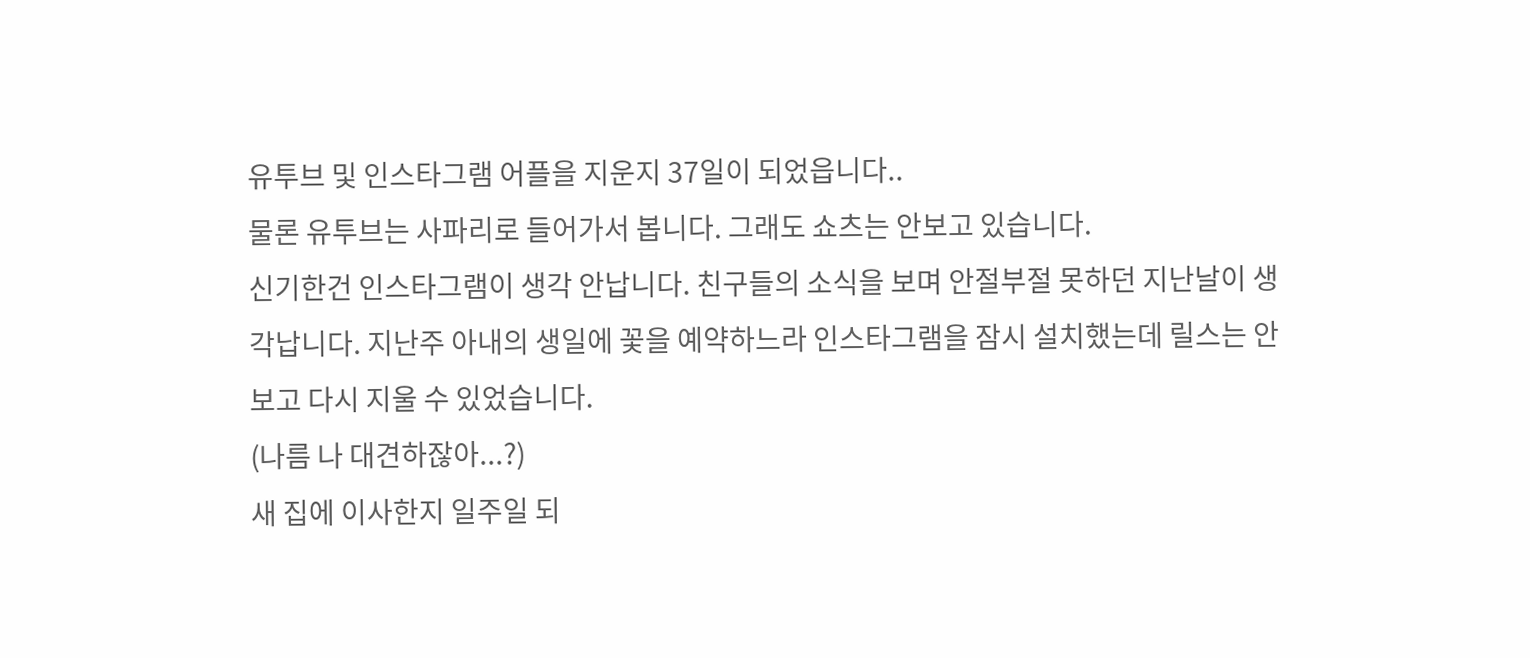유투브 및 인스타그램 어플을 지운지 37일이 되었읍니다..
물론 유투브는 사파리로 들어가서 봅니다. 그래도 쇼츠는 안보고 있습니다.
신기한건 인스타그램이 생각 안납니다. 친구들의 소식을 보며 안절부절 못하던 지난날이 생각납니다. 지난주 아내의 생일에 꽃을 예약하느라 인스타그램을 잠시 설치했는데 릴스는 안보고 다시 지울 수 있었습니다.
(나름 나 대견하잖아...?)
새 집에 이사한지 일주일 되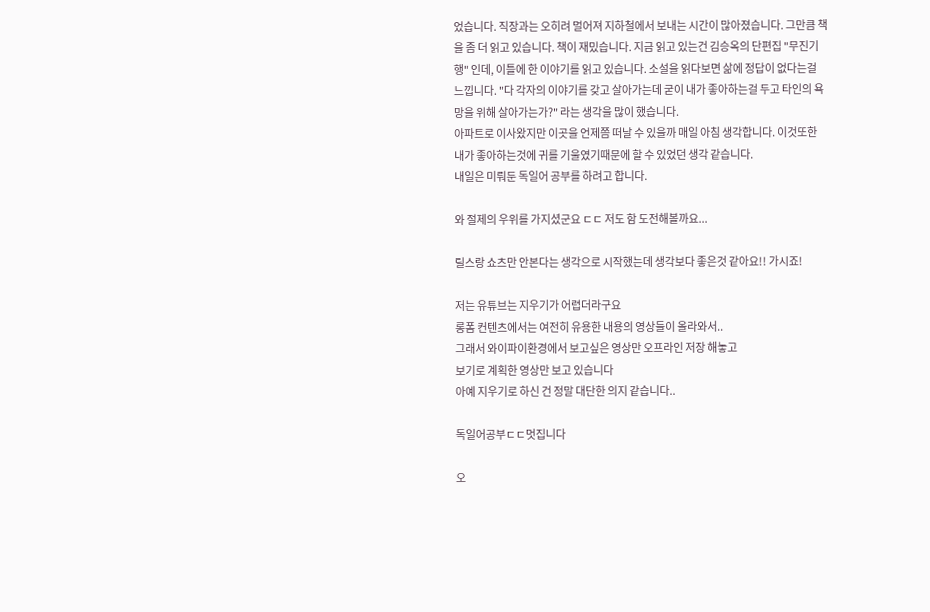었습니다. 직장과는 오히려 멀어져 지하철에서 보내는 시간이 많아졌습니다. 그만큼 책을 좀 더 읽고 있습니다. 책이 재밌습니다. 지금 읽고 있는건 김승옥의 단편집 "무진기행" 인데, 이틀에 한 이야기를 읽고 있습니다. 소설을 읽다보면 삶에 정답이 없다는걸 느낍니다. "다 각자의 이야기를 갖고 살아가는데 굳이 내가 좋아하는걸 두고 타인의 욕망을 위해 살아가는가?" 라는 생각을 많이 했습니다.
아파트로 이사왔지만 이곳을 언제쯤 떠날 수 있을까 매일 아침 생각합니다. 이것또한 내가 좋아하는것에 귀를 기울였기때문에 할 수 있었던 생각 같습니다.
내일은 미뤄둔 독일어 공부를 하려고 합니다.

와 절제의 우위를 가지셨군요 ㄷㄷ 저도 함 도전해볼까요...

릴스랑 쇼츠만 안본다는 생각으로 시작했는데 생각보다 좋은것 같아요!! 가시죠!

저는 유튜브는 지우기가 어렵더라구요
롱폼 컨텐츠에서는 여전히 유용한 내용의 영상들이 올라와서..
그래서 와이파이환경에서 보고싶은 영상만 오프라인 저장 해놓고
보기로 계획한 영상만 보고 있습니다
아예 지우기로 하신 건 정말 대단한 의지 같습니다..

독일어공부ㄷㄷ멋집니다

오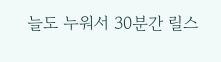늘도 누워서 30분간 릴스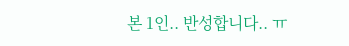본 1인.. 반성합니다.. ㅠ